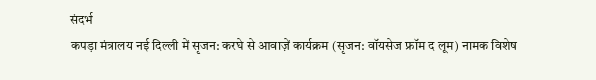संदर्भ
कपड़ा मंत्रालय नई दिल्ली में सृजन: करघे से आवाज़ें कार्यक्रम (सृजन: वॉयसेज फ्रॉम द लूम) नामक विशेष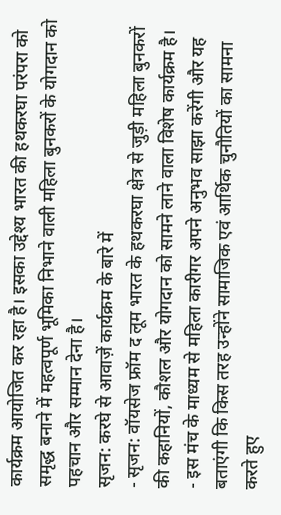कार्यक्रम आयोजित कर रहा है। इसका उद्देश्य भारत की हथकरघा परंपरा को समृद्ध बनाने में महत्वपूर्ण भूमिका निभाने वाली महिला बुनकरों के योगदान को पहचान और सम्मान देना है।
सृजन: करघे से आवाज़ें कार्यक्रम के बारे में
- सृजन: वॉयसेज फ्रॉम द लूम भारत के हथकरघा क्षेत्र से जुड़ी महिला बुनकरों की कहानियों, कौशल और योगदान को सामने लाने वाला विशेष कार्यक्रम है।
- इस मंच के माध्यम से महिला कारीगर अपने अनुभव साझा करेंगी और यह बताएंगी कि किस तरह उन्होंने सामाजिक एवं आर्थिक चुनौतियों का सामना करते हुए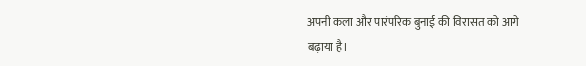अपनी कला और पारंपरिक बुनाई की विरासत को आगे बढ़ाया है।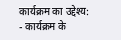कार्यक्रम का उद्देश्य:
- कार्यक्रम के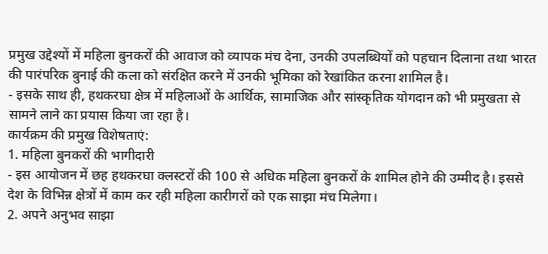प्रमुख उद्देश्यों में महिला बुनकरों की आवाज को व्यापक मंच देना, उनकी उपलब्धियों को पहचान दिलाना तथा भारत की पारंपरिक बुनाई की कला को संरक्षित करने में उनकी भूमिका को रेखांकित करना शामिल है।
- इसके साथ ही, हथकरघा क्षेत्र में महिलाओं के आर्थिक, सामाजिक और सांस्कृतिक योगदान को भी प्रमुखता से सामने लाने का प्रयास किया जा रहा है।
कार्यक्रम की प्रमुख विशेषताएं:
1. महिला बुनकरों की भागीदारी
- इस आयोजन में छह हथकरघा क्लस्टरों की 100 से अधिक महिला बुनकरों के शामिल होने की उम्मीद है। इससे देश के विभिन्न क्षेत्रों में काम कर रही महिला कारीगरों को एक साझा मंच मिलेगा।
2. अपने अनुभव साझा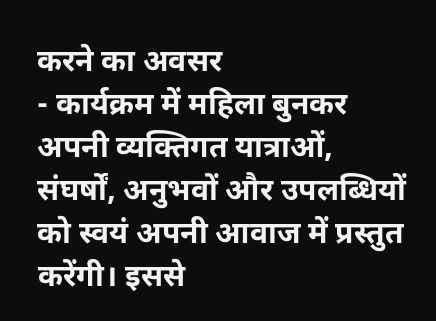करने का अवसर
- कार्यक्रम में महिला बुनकर अपनी व्यक्तिगत यात्राओं, संघर्षों, अनुभवों और उपलब्धियों को स्वयं अपनी आवाज में प्रस्तुत करेंगी। इससे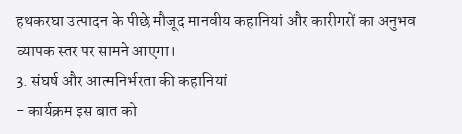हथकरघा उत्पादन के पीछे मौजूद मानवीय कहानियां और कारीगरों का अनुभव व्यापक स्तर पर सामने आएगा।
3. संघर्ष और आत्मनिर्भरता की कहानियां
- कार्यक्रम इस बात को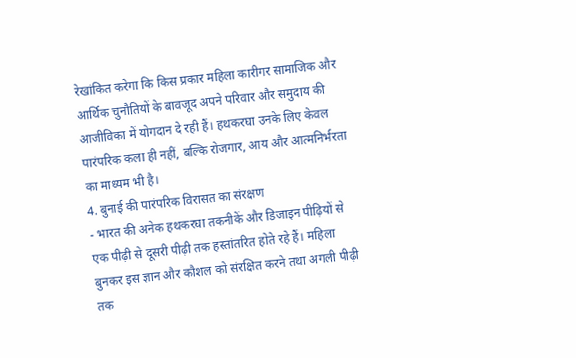रेखांकित करेगा कि किस प्रकार महिला कारीगर सामाजिक और आर्थिक चुनौतियों के बावजूद अपने परिवार और समुदाय की आजीविका में योगदान दे रही हैं। हथकरघा उनके लिए केवल पारंपरिक कला ही नहीं, बल्कि रोजगार, आय और आत्मनिर्भरता का माध्यम भी है।
4. बुनाई की पारंपरिक विरासत का संरक्षण
- भारत की अनेक हथकरघा तकनीकें और डिजाइन पीढ़ियों से एक पीढ़ी से दूसरी पीढ़ी तक हस्तांतरित होते रहे हैं। महिला बुनकर इस ज्ञान और कौशल को संरक्षित करने तथा अगली पीढ़ी तक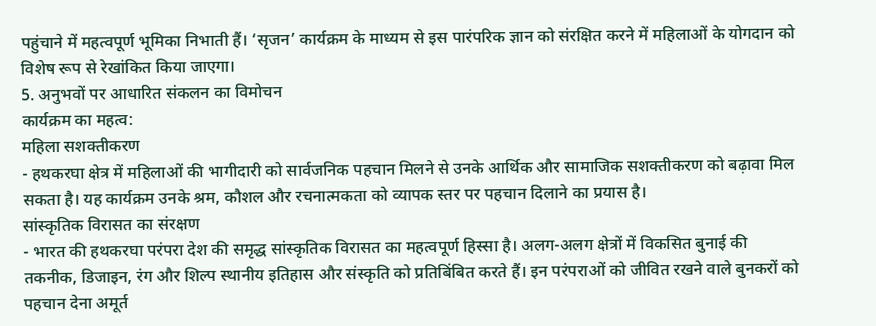पहुंचाने में महत्वपूर्ण भूमिका निभाती हैं। ‘सृजन’ कार्यक्रम के माध्यम से इस पारंपरिक ज्ञान को संरक्षित करने में महिलाओं के योगदान को विशेष रूप से रेखांकित किया जाएगा।
5. अनुभवों पर आधारित संकलन का विमोचन
कार्यक्रम का महत्व:
महिला सशक्तीकरण
- हथकरघा क्षेत्र में महिलाओं की भागीदारी को सार्वजनिक पहचान मिलने से उनके आर्थिक और सामाजिक सशक्तीकरण को बढ़ावा मिल सकता है। यह कार्यक्रम उनके श्रम, कौशल और रचनात्मकता को व्यापक स्तर पर पहचान दिलाने का प्रयास है।
सांस्कृतिक विरासत का संरक्षण
- भारत की हथकरघा परंपरा देश की समृद्ध सांस्कृतिक विरासत का महत्वपूर्ण हिस्सा है। अलग-अलग क्षेत्रों में विकसित बुनाई की तकनीक, डिजाइन, रंग और शिल्प स्थानीय इतिहास और संस्कृति को प्रतिबिंबित करते हैं। इन परंपराओं को जीवित रखने वाले बुनकरों को पहचान देना अमूर्त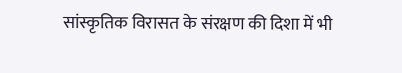सांस्कृतिक विरासत के संरक्षण की दिशा में भी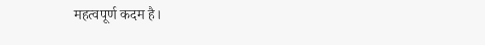महत्वपूर्ण कदम है।